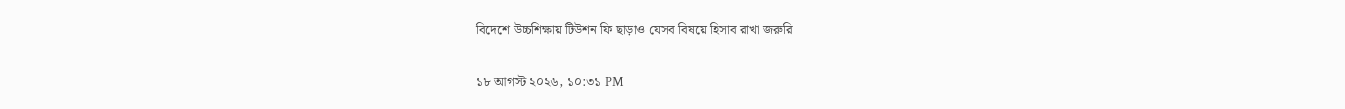বিদেশে উচ্চশিক্ষায় টিউশন ফি ছাড়াও যেসব বিষয়ে হিসাব রাখা জরুরি

১৮ আগস্ট ২০২৬, ১০:৩১ PM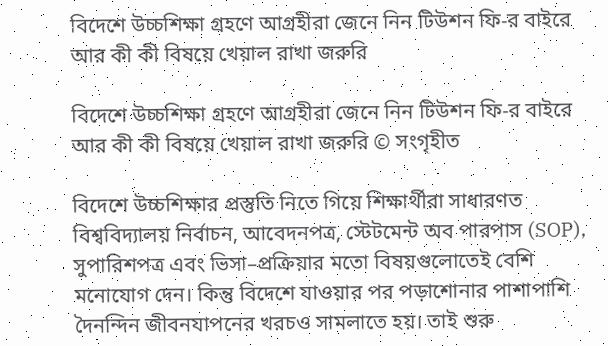বিদেশে উচ্চশিক্ষা গ্রহণে আগ্রহীরা জেনে নিন টিউশন ফি-র বাইরে আর কী কী বিষয়ে খেয়াল রাখা জরুরি

বিদেশে উচ্চশিক্ষা গ্রহণে আগ্রহীরা জেনে নিন টিউশন ফি-র বাইরে আর কী কী বিষয়ে খেয়াল রাখা জরুরি © সংগৃহীত

বিদেশে উচ্চশিক্ষার প্রস্তুতি নিতে গিয়ে শিক্ষার্থীরা সাধারণত বিশ্ববিদ্যালয় নির্বাচন, আবেদনপত্র, স্টেটমেন্ট অব পারপাস (SOP), সুপারিশপত্র এবং ভিসা–প্রক্রিয়ার মতো বিষয়গুলোতেই বেশি মনোযোগ দেন। কিন্তু বিদেশে যাওয়ার পর পড়াশোনার পাশাপাশি দৈনন্দিন জীবনযাপনের খরচও সামলাতে হয়। তাই শুরু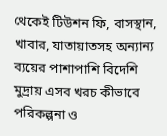থেকেই টিউশন ফি, বাসস্থান, খাবার, যাতায়াতসহ অন্যান্য ব্যয়ের পাশাপাশি বিদেশি মুদ্রায় এসব খরচ কীভাবে পরিকল্পনা ও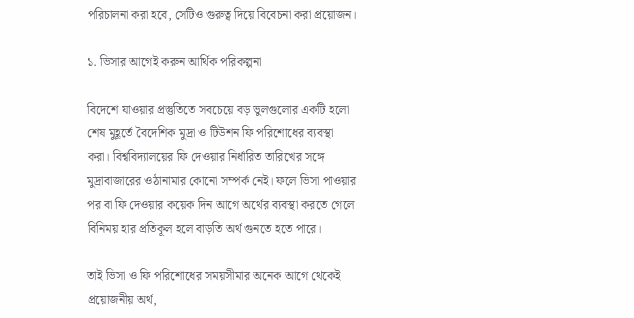পরিচালনা করা হবে, সেটিও গুরুত্ব দিয়ে বিবেচনা করা প্রয়োজন।

১. ভিসার আগেই করুন আর্থিক পরিকল্পনা

বিদেশে যাওয়ার প্রস্তুতিতে সবচেয়ে বড় ভুলগুলোর একটি হলো শেষ মুহূর্তে বৈদেশিক মুদ্রা ও টিউশন ফি পরিশোধের ব্যবস্থা করা। বিশ্ববিদ্যালয়ের ফি দেওয়ার নির্ধারিত তারিখের সঙ্গে মুদ্রাবাজারের ওঠানামার কোনো সম্পর্ক নেই। ফলে ভিসা পাওয়ার পর বা ফি দেওয়ার কয়েক দিন আগে অর্থের ব্যবস্থা করতে গেলে বিনিময় হার প্রতিকূল হলে বাড়তি অর্থ গুনতে হতে পারে।

তাই ভিসা ও ফি পরিশোধের সময়সীমার অনেক আগে থেকেই প্রয়োজনীয় অর্থ,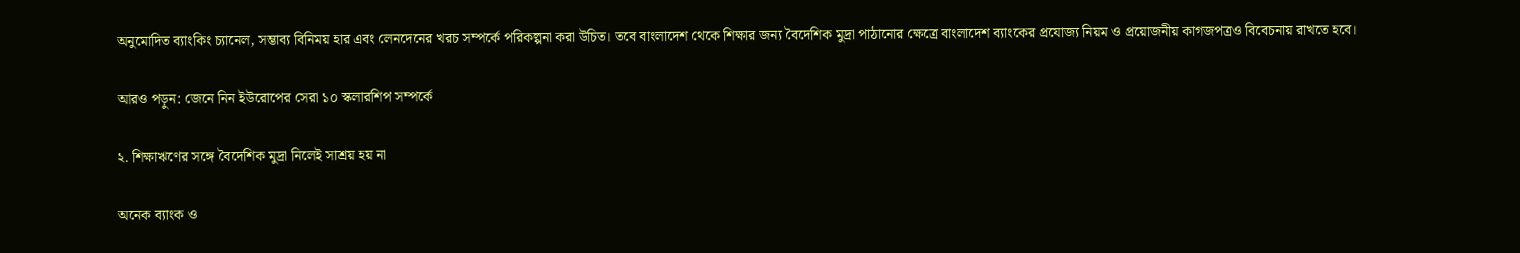অনুমোদিত ব্যাংকিং চ্যানেল, সম্ভাব্য বিনিময় হার এবং লেনদেনের খরচ সম্পর্কে পরিকল্পনা করা উচিত। তবে বাংলাদেশ থেকে শিক্ষার জন্য বৈদেশিক মুদ্রা পাঠানোর ক্ষেত্রে বাংলাদেশ ব্যাংকের প্রযোজ্য নিয়ম ও প্রয়োজনীয় কাগজপত্রও বিবেচনায় রাখতে হবে।

আরও পড়ুন: জেনে নিন ইউরোপের সেরা ১০ স্কলারশিপ সম্পর্কে

২. শিক্ষাঋণের সঙ্গে বৈদেশিক মুদ্রা নিলেই সাশ্রয় হয় না

অনেক ব্যাংক ও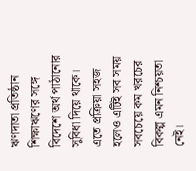ঋণদাতা প্রতিষ্ঠান শিক্ষাঋণের সঙ্গে বিদেশে অর্থ পাঠানোর সুবিধা দিয়ে থাকে। এতে প্রক্রিয়া সহজ হলেও এটিই সব সময় সবচেয়ে কম খরচের বিকল্প এমন নিশ্চয়তা নেই।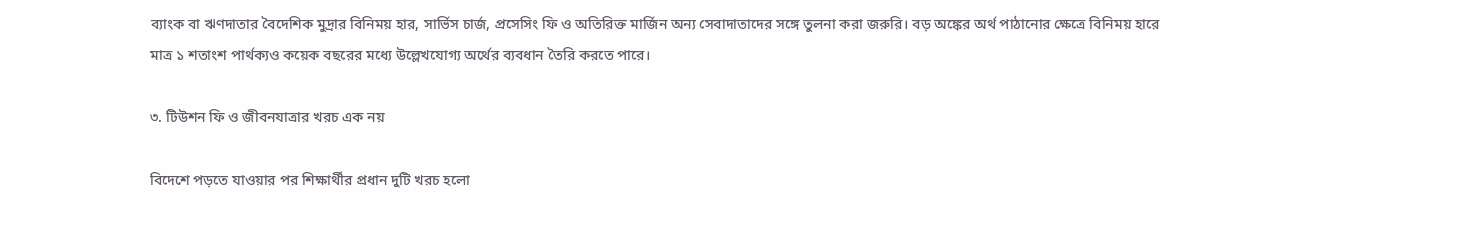ব্যাংক বা ঋণদাতার বৈদেশিক মুদ্রার বিনিময় হার, সার্ভিস চার্জ, প্রসেসিং ফি ও অতিরিক্ত মার্জিন অন্য সেবাদাতাদের সঙ্গে তুলনা করা জরুরি। বড় অঙ্কের অর্থ পাঠানোর ক্ষেত্রে বিনিময় হারে মাত্র ১ শতাংশ পার্থক্যও কয়েক বছরের মধ্যে উল্লেখযোগ্য অর্থের ব্যবধান তৈরি করতে পারে।

৩. টিউশন ফি ও জীবনযাত্রার খরচ এক নয়

বিদেশে পড়তে যাওয়ার পর শিক্ষার্থীর প্রধান দুটি খরচ হলো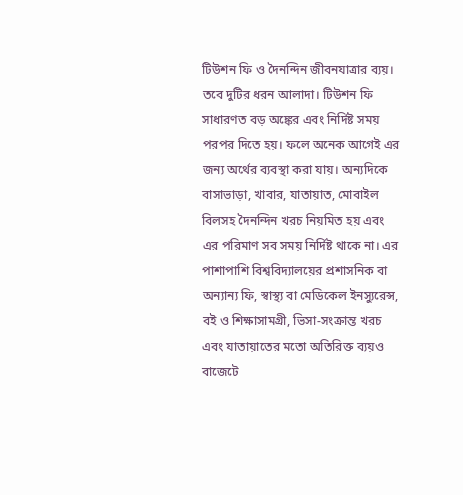টিউশন ফি ও দৈনন্দিন জীবনযাত্রার ব্যয়। তবে দুটির ধরন আলাদা। টিউশন ফি সাধারণত বড় অঙ্কের এবং নির্দিষ্ট সময় পরপর দিতে হয়। ফলে অনেক আগেই এর জন্য অর্থের ব্যবস্থা করা যায়। অন্যদিকে বাসাভাড়া, খাবার, যাতায়াত, মোবাইল বিলসহ দৈনন্দিন খরচ নিয়মিত হয় এবং এর পরিমাণ সব সময় নির্দিষ্ট থাকে না। এর পাশাপাশি বিশ্ববিদ্যালয়ের প্রশাসনিক বা অন্যান্য ফি, স্বাস্থ্য বা মেডিকেল ইনস্যুরেন্স, বই ও শিক্ষাসামগ্রী, ভিসা-সংক্রান্ত খরচ এবং যাতায়াতের মতো অতিরিক্ত ব্যয়ও বাজেটে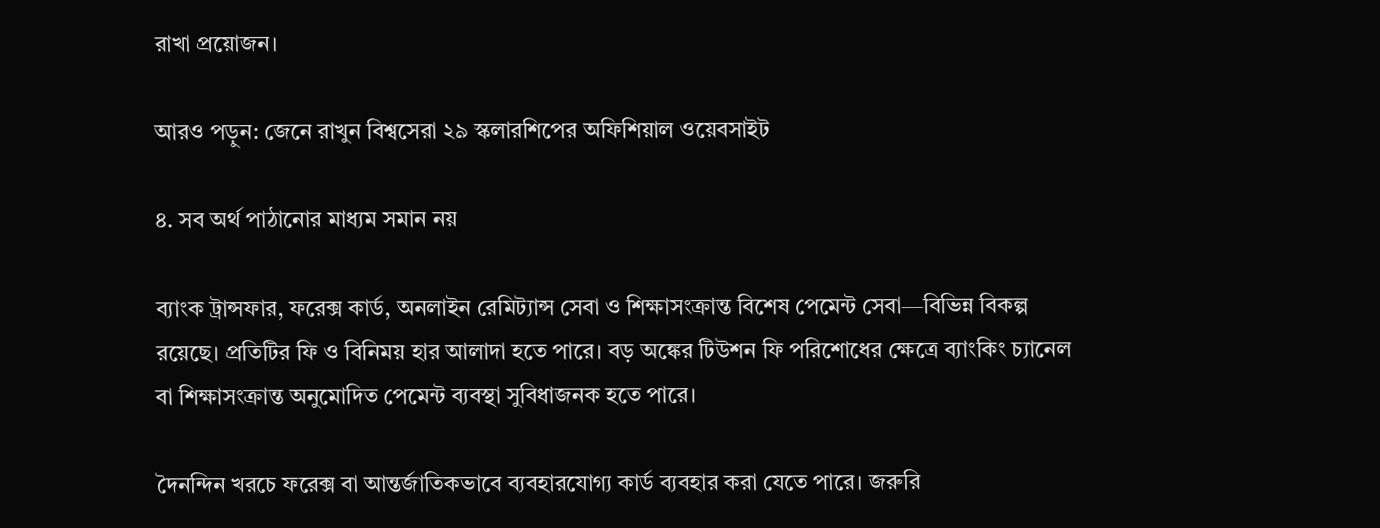রাখা প্রয়োজন।

আরও পড়ুন: জেনে রাখুন বিশ্বসেরা ২৯ স্কলারশিপের অফিশিয়াল ওয়েবসাইট

৪. সব অর্থ পাঠানোর মাধ্যম সমান নয়

ব্যাংক ট্রান্সফার, ফরেক্স কার্ড, অনলাইন রেমিট্যান্স সেবা ও শিক্ষাসংক্রান্ত বিশেষ পেমেন্ট সেবা—বিভিন্ন বিকল্প রয়েছে। প্রতিটির ফি ও বিনিময় হার আলাদা হতে পারে। বড় অঙ্কের টিউশন ফি পরিশোধের ক্ষেত্রে ব্যাংকিং চ্যানেল বা শিক্ষাসংক্রান্ত অনুমোদিত পেমেন্ট ব্যবস্থা সুবিধাজনক হতে পারে।

দৈনন্দিন খরচে ফরেক্স বা আন্তর্জাতিকভাবে ব্যবহারযোগ্য কার্ড ব্যবহার করা যেতে পারে। জরুরি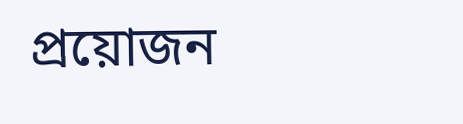প্রয়োজন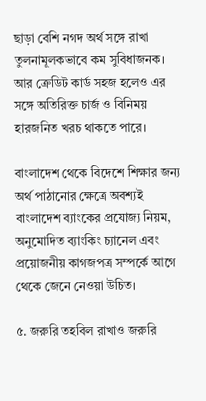ছাড়া বেশি নগদ অর্থ সঙ্গে রাখা তুলনামূলকভাবে কম সুবিধাজনক। আর ক্রেডিট কার্ড সহজ হলেও এর সঙ্গে অতিরিক্ত চার্জ ও বিনিময় হারজনিত খরচ থাকতে পারে।

বাংলাদেশ থেকে বিদেশে শিক্ষার জন্য অর্থ পাঠানোর ক্ষেত্রে অবশ্যই বাংলাদেশ ব্যাংকের প্রযোজ্য নিয়ম, অনুমোদিত ব্যাংকিং চ্যানেল এবং প্রয়োজনীয় কাগজপত্র সম্পর্কে আগে থেকে জেনে নেওয়া উচিত।

৫. জরুরি তহবিল রাখাও জরুরি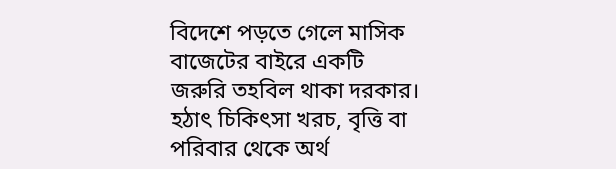বিদেশে পড়তে গেলে মাসিক বাজেটের বাইরে একটি জরুরি তহবিল থাকা দরকার। হঠাৎ চিকিৎসা খরচ, বৃত্তি বা পরিবার থেকে অর্থ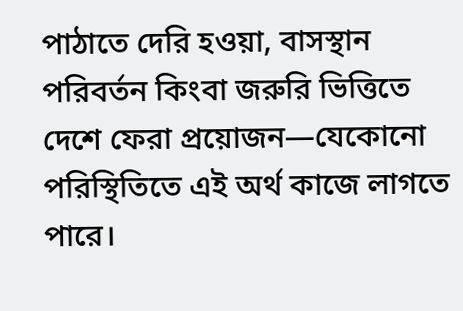পাঠাতে দেরি হওয়া, বাসস্থান পরিবর্তন কিংবা জরুরি ভিত্তিতে দেশে ফেরা প্রয়োজন—যেকোনো পরিস্থিতিতে এই অর্থ কাজে লাগতে পারে।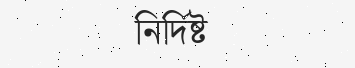নির্দিষ্ট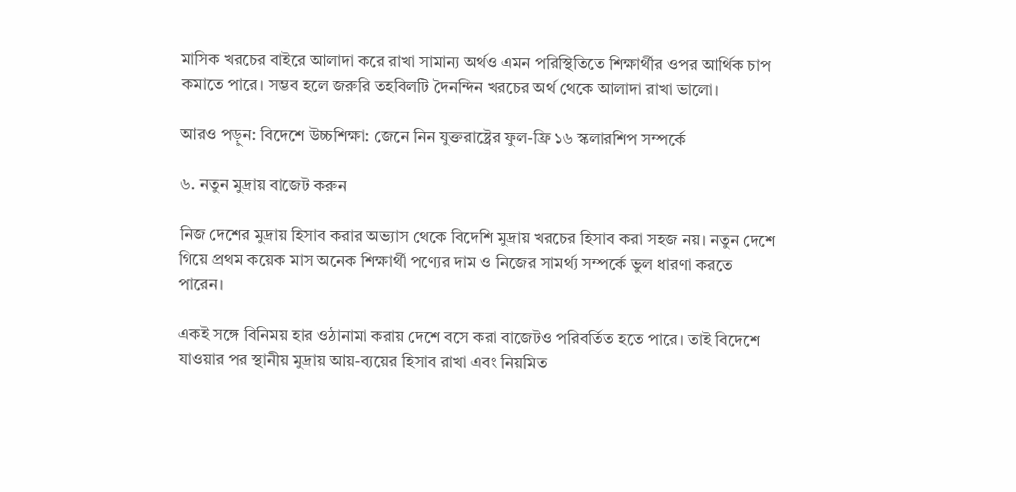মাসিক খরচের বাইরে আলাদা করে রাখা সামান্য অর্থও এমন পরিস্থিতিতে শিক্ষার্থীর ওপর আর্থিক চাপ কমাতে পারে। সম্ভব হলে জরুরি তহবিলটি দৈনন্দিন খরচের অর্থ থেকে আলাদা রাখা ভালো।

আরও পড়ুন: বিদেশে উচ্চশিক্ষা: জেনে নিন যুক্তরাষ্ট্রের ফুল-ফ্রি ১৬ স্কলারশিপ সম্পর্কে

৬. নতুন মুদ্রায় বাজেট করুন

নিজ দেশের মুদ্রায় হিসাব করার অভ্যাস থেকে বিদেশি মুদ্রায় খরচের হিসাব করা সহজ নয়। নতুন দেশে গিয়ে প্রথম কয়েক মাস অনেক শিক্ষার্থী পণ্যের দাম ও নিজের সামর্থ্য সম্পর্কে ভুল ধারণা করতে পারেন।

একই সঙ্গে বিনিময় হার ওঠানামা করায় দেশে বসে করা বাজেটও পরিবর্তিত হতে পারে। তাই বিদেশে যাওয়ার পর স্থানীয় মুদ্রায় আয়-ব্যয়ের হিসাব রাখা এবং নিয়মিত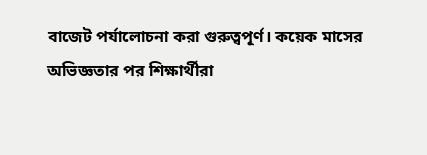বাজেট পর্যালোচনা করা গুরুত্বপূর্ণ। কয়েক মাসের অভিজ্ঞতার পর শিক্ষার্থীরা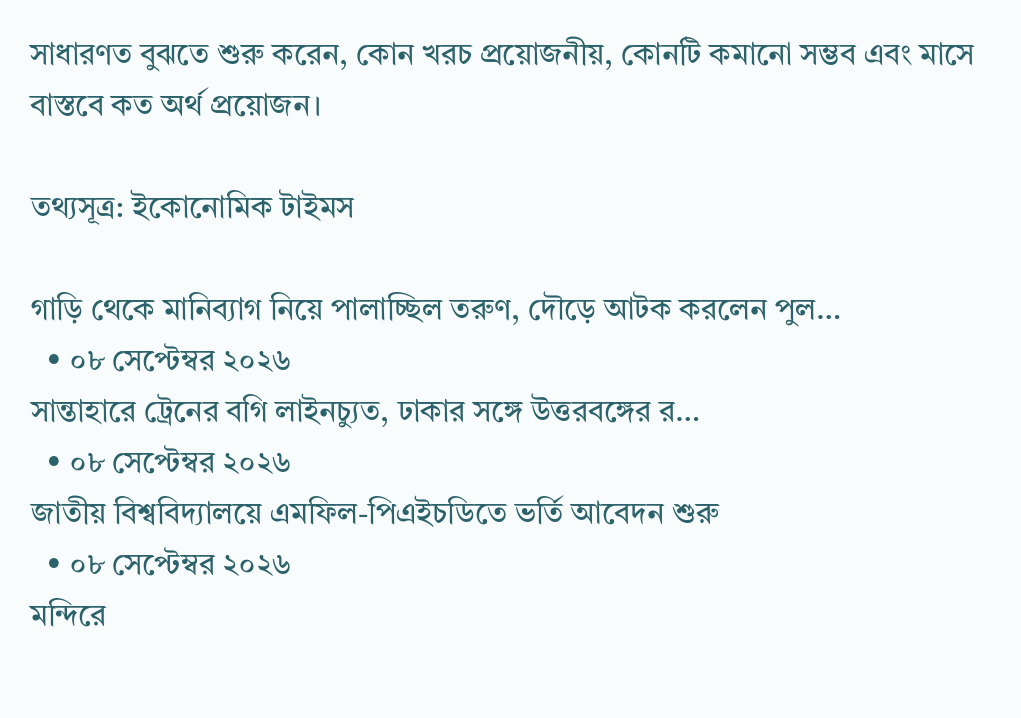সাধারণত বুঝতে শুরু করেন, কোন খরচ প্রয়োজনীয়, কোনটি কমানো সম্ভব এবং মাসে বাস্তবে কত অর্থ প্রয়োজন।

তথ্যসূত্র: ইকোনোমিক টাইমস

গাড়ি থেকে মানিব্যাগ নিয়ে পালাচ্ছিল তরুণ, দৌড়ে আটক করলেন পুল…
  • ০৮ সেপ্টেম্বর ২০২৬
সান্তাহারে ট্রেনের বগি লাইনচ্যুত, ঢাকার সঙ্গে উত্তরবঙ্গের র…
  • ০৮ সেপ্টেম্বর ২০২৬
জাতীয় বিশ্ববিদ্যালয়ে এমফিল-পিএইচডিতে ভর্তি আবেদন শুরু
  • ০৮ সেপ্টেম্বর ২০২৬
মন্দিরে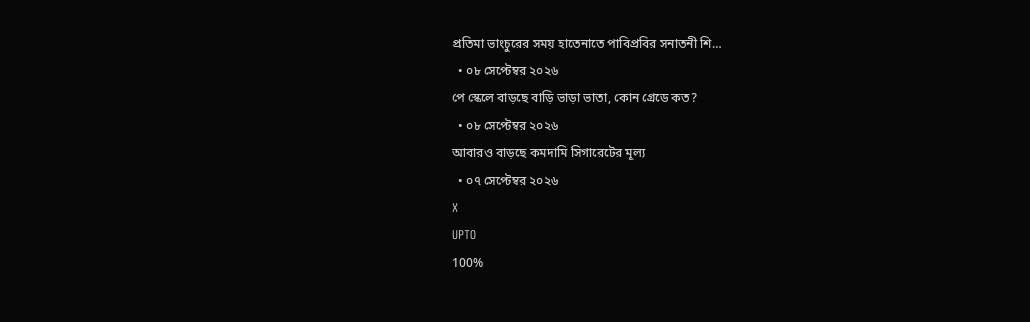প্রতিমা ভাংচুরের সময় হাতেনাতে পাবিপ্রবির সনাতনী শি…
  • ০৮ সেপ্টেম্বর ২০২৬
পে স্কেলে বাড়ছে বাড়ি ভাড়া ভাতা, কোন গ্রেডে কত?
  • ০৮ সেপ্টেম্বর ২০২৬
আবারও বাড়ছে কমদামি সিগারেটের মূল্য
  • ০৭ সেপ্টেম্বর ২০২৬
X
UPTO
100%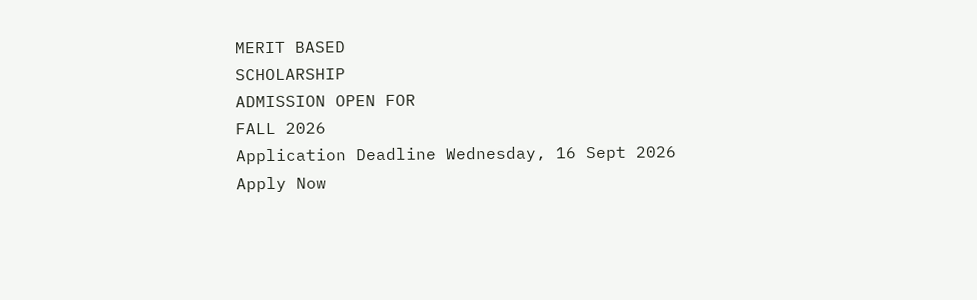MERIT BASED
SCHOLARSHIP
ADMISSION OPEN FOR
FALL 2026
Application Deadline Wednesday, 16 Sept 2026
Apply Now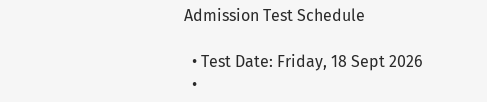Admission Test Schedule

  • Test Date: Friday, 18 Sept 2026
  •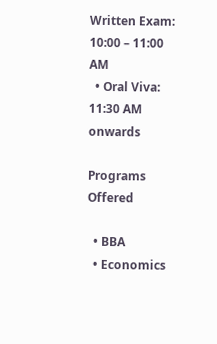Written Exam: 10:00 – 11:00 AM
  • Oral Viva: 11:30 AM onwards

Programs Offered

  • BBA
  • Economics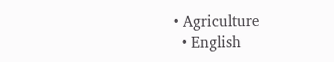• Agriculture
  • English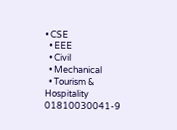• CSE
  • EEE
  • Civil
  • Mechanical
  • Tourism & Hospitality
01810030041-9